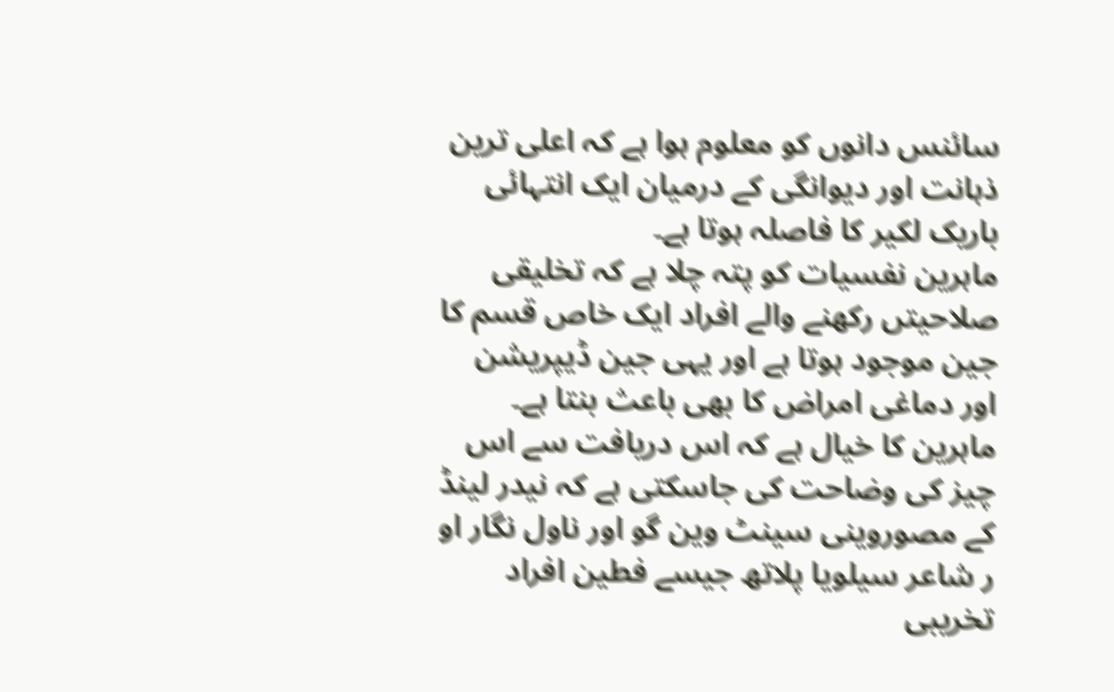سائنس دانوں کو معلوم ہوا ہے کہ اعلی ترین ذہانت اور دیوانگی کے درمیان ایک انتہائی باریک لکیر کا فاصلہ ہوتا ہے۔
ماہرین نفسیات کو پتہ چلا ہے کہ تخلیقی صلاحیتں رکھنے والے افراد ایک خاص قسم کا جین موجود ہوتا ہے اور یہی جین ڈیپریشن اور دماغی امراض کا بھی باعث بنتا ہے۔
ماہرین کا خیال ہے کہ اس دریافت سے اس چیز کی وضاحت کی جاسکتی ہے کہ نیدر لینڈ کے مصوروینی سینٹ وین گو اور ناول نگار او ر شاعر سیلویا پلاتھ جیسے فطین افراد تخریبی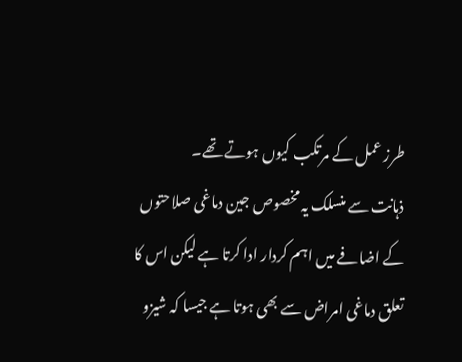طرز عمل کے مرتکب کیوں ہوتے تھے۔
ذہانت سے منسلک یہ مخصوص جین دماغی صلاحتوں کے اضافے میں اہم کردار ادا کرتا ہے لیکن اس کا تعلق دماغی امراض سے بھی ہوتا ہے جیسا کہ شیزو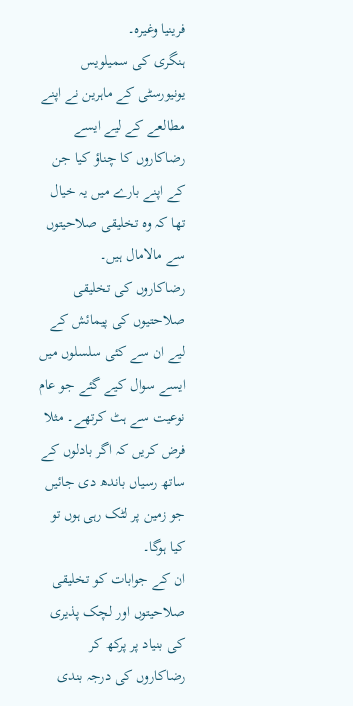فرینیا وغیرہ۔
ہنگری کی سمیلویس یونیورسٹی کے ماہرین نے اپنے مطالعے کے لیے ایسے رضاکاروں کا چناؤ کیا جن کے اپنے بارے میں یہ خیال تھا کہ وہ تخلیقی صلاحیتوں سے مالامال ہیں۔
رضاکاروں کی تخلیقی صلاحتیوں کی پیمائش کے لیے ان سے کئی سلسلوں میں ایسے سوال کیے گئے جو عام نوعیت سے ہٹ کرتھے۔ مثلا فرض کریں کہ اگر بادلوں کے ساتھ رسیاں باندھ دی جائیں جو زمین پر لٹک رہی ہوں تو کیا ہوگا۔
ان کے جوابات کو تخلیقی صلاحیتوں اور لچک پذیری کی بنیاد پر پرکھ کر رضاکاروں کی درجہ بندی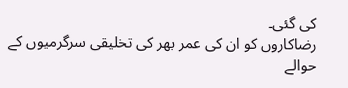کی گئی۔
رضاکاروں کو ان کی عمر بھر کی تخلیقی سرگرمیوں کے حوالے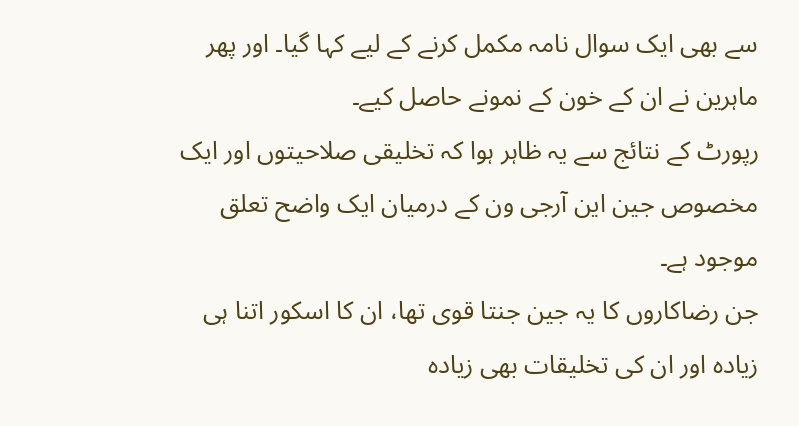سے بھی ایک سوال نامہ مکمل کرنے کے لیے کہا گیا۔ اور پھر ماہرین نے ان کے خون کے نمونے حاصل کیے۔
رپورٹ کے نتائج سے یہ ظاہر ہوا کہ تخلیقی صلاحیتوں اور ایک مخصوص جین این آرجی ون کے درمیان ایک واضح تعلق موجود ہے۔
جن رضاکاروں کا یہ جین جنتا قوی تھا، ان کا اسکور اتنا ہی زیادہ اور ان کی تخلیقات بھی زیادہ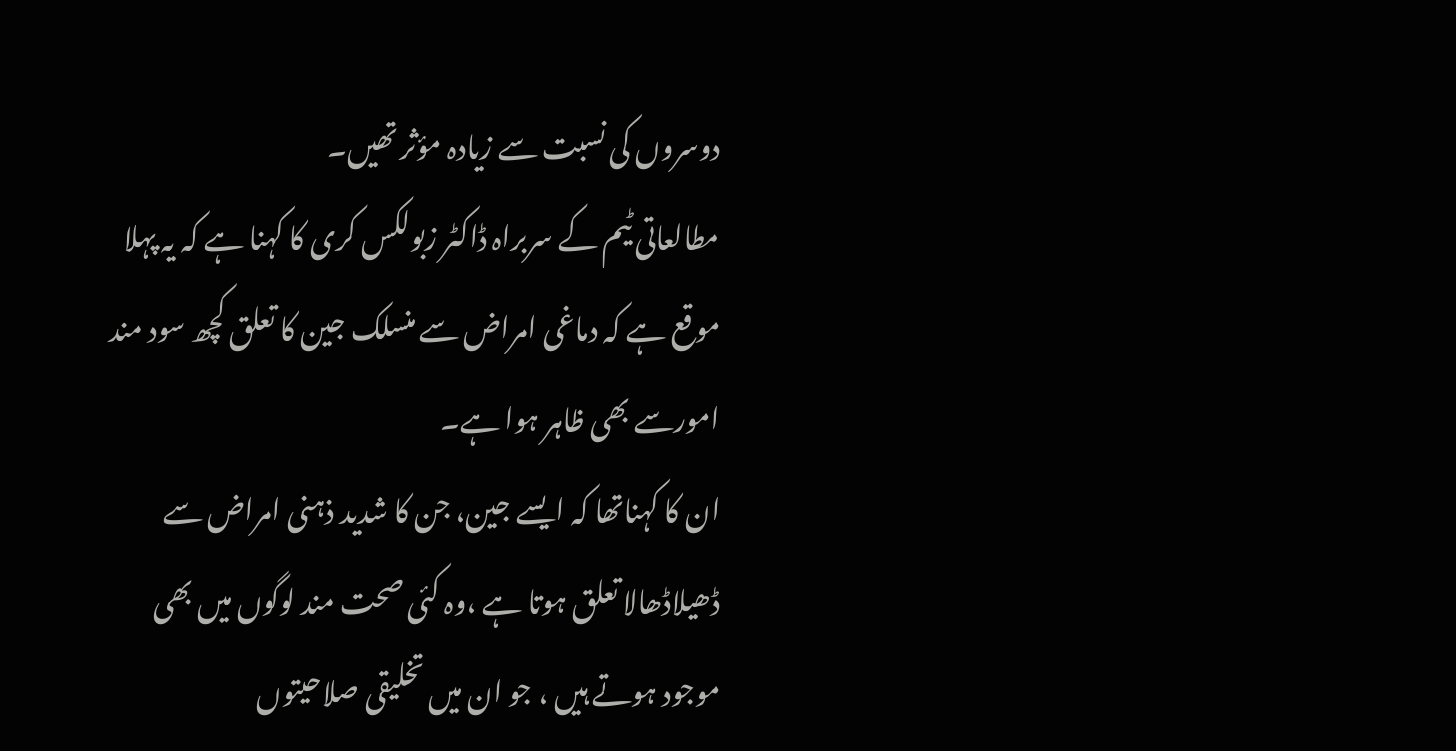دوسروں کی نسبت سے زیادہ مؤثر تھیں۔
مطالعاتی ٹیم کے سربراہ ڈاکٹر زبولکس کری کا کہنا ہے کہ یہ پہلا موقع ہے کہ دماغی امراض سے منسلک جین کا تعلق کچھ سود مند امورسے بھی ظاہر ہوا ہے۔
ان کا کہناتھا کہ ایسے جین، جن کا شدید ذہنی امراض سے ڈھیلاڈھالا تعلق ہوتا ہے ،وہ کئی صحت مند لوگوں میں بھی موجود ہوتے ہیں ، جو ان میں تخلیقی صلاحیتوں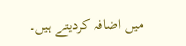میں اضافہ کردیتے ہیں۔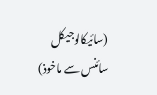(سائیکالوجیکل سائنس سے ماخوذ)